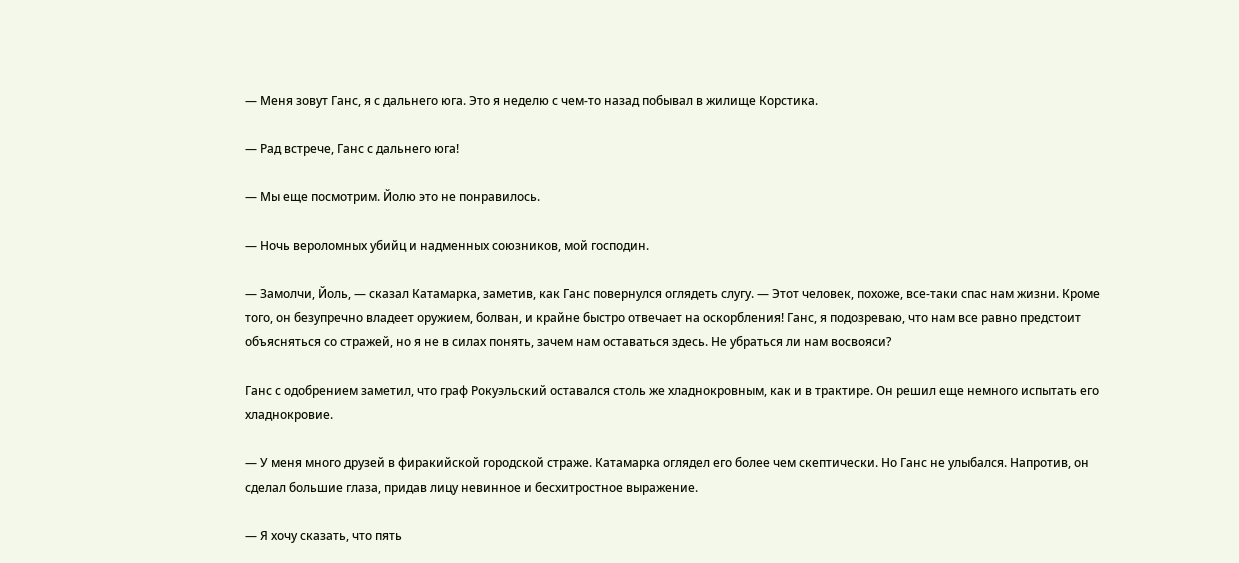— Меня зовут Ганс, я с дальнего юга. Это я неделю с чем-то назад побывал в жилище Корстика.

— Рад встрече, Ганс с дальнего юга!

— Мы еще посмотрим. Йолю это не понравилось.

— Ночь вероломных убийц и надменных союзников, мой господин.

— Замолчи, Йоль, — сказал Катамарка, заметив, как Ганс повернулся оглядеть слугу. — Этот человек, похоже, все-таки спас нам жизни. Кроме того, он безупречно владеет оружием, болван, и крайне быстро отвечает на оскорбления! Ганс, я подозреваю, что нам все равно предстоит объясняться со стражей, но я не в силах понять, зачем нам оставаться здесь. Не убраться ли нам восвояси?

Ганс с одобрением заметил, что граф Рокуэльский оставался столь же хладнокровным, как и в трактире. Он решил еще немного испытать его хладнокровие.

— У меня много друзей в фиракийской городской страже. Катамарка оглядел его более чем скептически. Но Ганс не улыбался. Напротив, он сделал большие глаза, придав лицу невинное и бесхитростное выражение.

— Я хочу сказать, что пять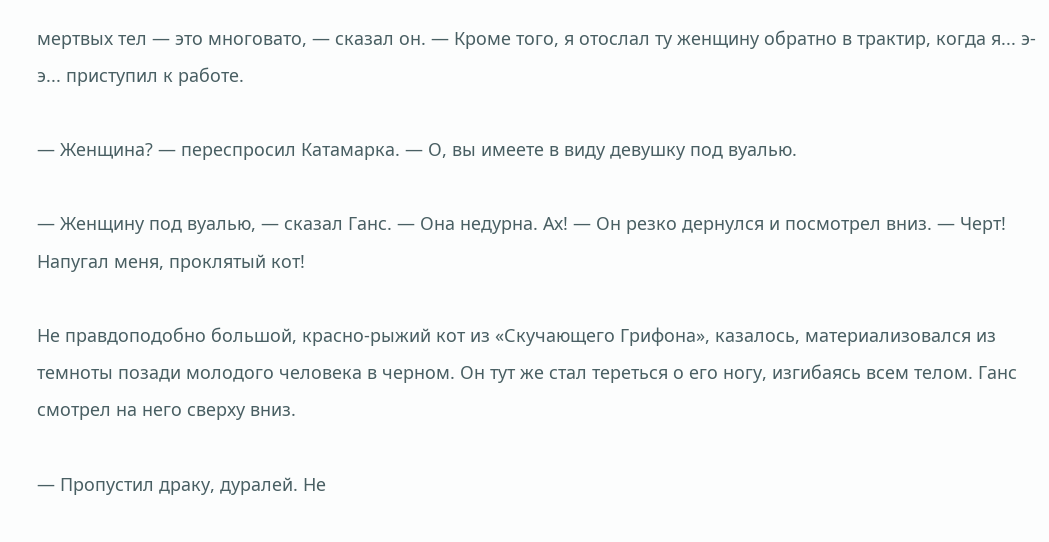мертвых тел — это многовато, — сказал он. — Кроме того, я отослал ту женщину обратно в трактир, когда я... э-э... приступил к работе.

— Женщина? — переспросил Катамарка. — О, вы имеете в виду девушку под вуалью.

— Женщину под вуалью, — сказал Ганс. — Она недурна. Ах! — Он резко дернулся и посмотрел вниз. — Черт! Напугал меня, проклятый кот!

Не правдоподобно большой, красно-рыжий кот из «Скучающего Грифона», казалось, материализовался из темноты позади молодого человека в черном. Он тут же стал тереться о его ногу, изгибаясь всем телом. Ганс смотрел на него сверху вниз.

— Пропустил драку, дуралей. Не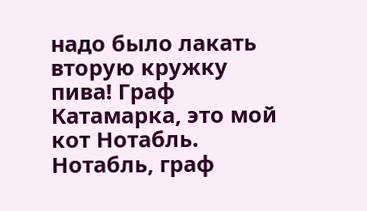надо было лакать вторую кружку пива! Граф Катамарка, это мой кот Нотабль. Нотабль, граф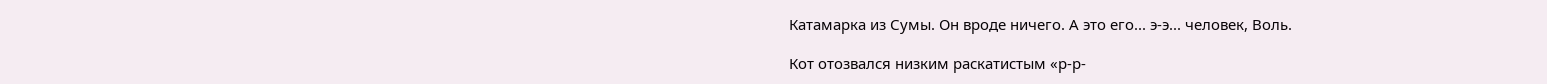Катамарка из Сумы. Он вроде ничего. А это его... э-э... человек, Воль.

Кот отозвался низким раскатистым «р-р-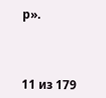р».



11 из 179